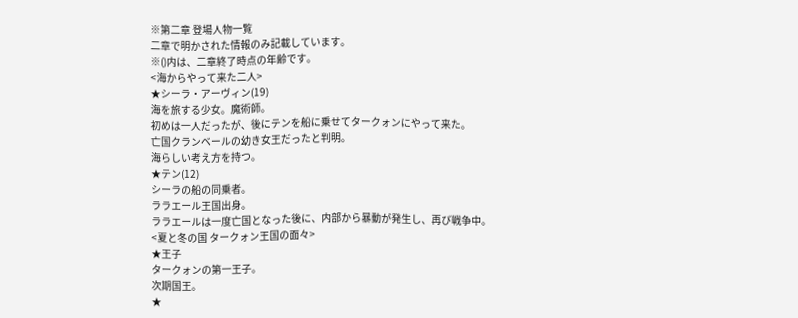※第二章 登場人物一覧
二章で明かされた情報のみ記載しています。
※()内は、二章終了時点の年齢です。
<海からやって来た二人>
★シーラ・アーヴィン(19)
海を旅する少女。魔術師。
初めは一人だったが、後にテンを船に乗せてタークォンにやって来た。
亡国クランベールの幼き女王だったと判明。
海らしい考え方を持つ。
★テン(12)
シーラの船の同乗者。
ララエール王国出身。
ララエールは一度亡国となった後に、内部から暴動が発生し、再び戦争中。
<夏と冬の国 タークォン王国の面々>
★王子
タークォンの第一王子。
次期国王。
★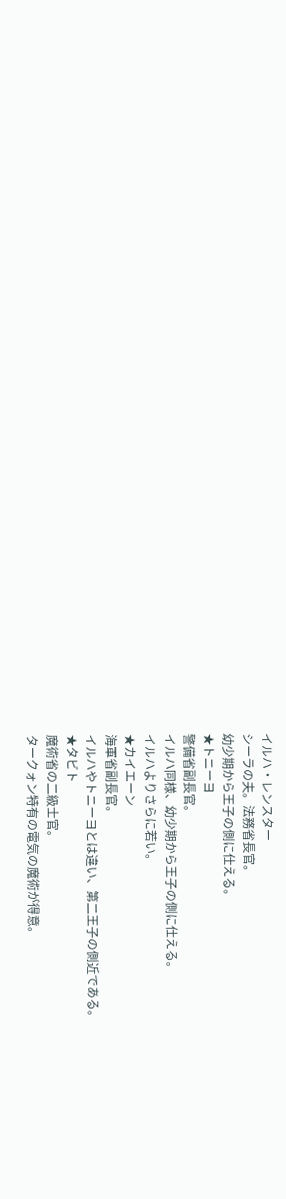イルハ・レンスター
シーラの夫。法務省長官。
幼少期から王子の側に仕える。
★トニーヨ
警備省副長官。
イルハ同様、幼少期から王子の側に仕える。
イルハよりさらに若い。
★カイエーン
海軍省副長官。
イルハやトニーヨとは違い、第二王子の側近である。
★タビト
魔術省の二級士官。
タークォン特有の電気の魔術が得意。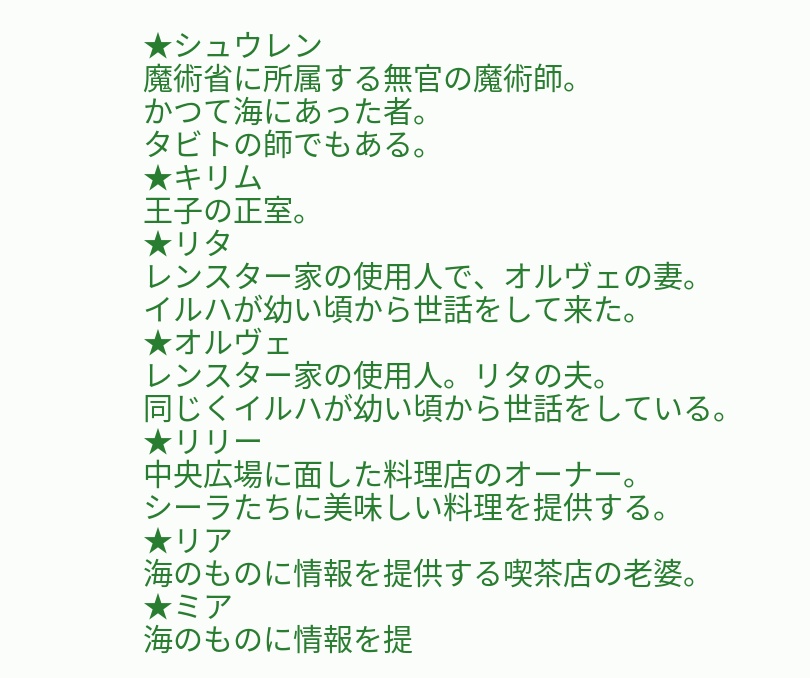★シュウレン
魔術省に所属する無官の魔術師。
かつて海にあった者。
タビトの師でもある。
★キリム
王子の正室。
★リタ
レンスター家の使用人で、オルヴェの妻。
イルハが幼い頃から世話をして来た。
★オルヴェ
レンスター家の使用人。リタの夫。
同じくイルハが幼い頃から世話をしている。
★リリー
中央広場に面した料理店のオーナー。
シーラたちに美味しい料理を提供する。
★リア
海のものに情報を提供する喫茶店の老婆。
★ミア
海のものに情報を提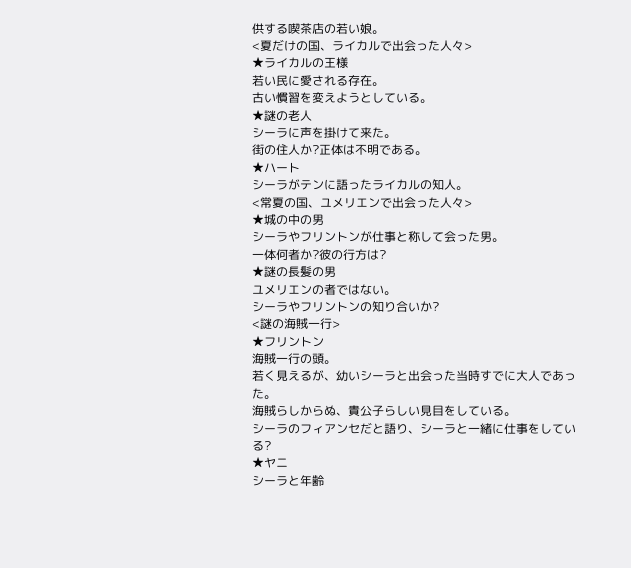供する喫茶店の若い娘。
<夏だけの国、ライカルで出会った人々>
★ライカルの王様
若い民に愛される存在。
古い慣習を変えようとしている。
★謎の老人
シーラに声を掛けて来た。
街の住人か?正体は不明である。
★ハート
シーラがテンに語ったライカルの知人。
<常夏の国、ユメリエンで出会った人々>
★城の中の男
シーラやフリントンが仕事と称して会った男。
一体何者か?彼の行方は?
★謎の長髪の男
ユメリエンの者ではない。
シーラやフリントンの知り合いか?
<謎の海賊一行>
★フリントン
海賊一行の頭。
若く見えるが、幼いシーラと出会った当時すでに大人であった。
海賊らしからぬ、貴公子らしい見目をしている。
シーラのフィアンセだと語り、シーラと一緒に仕事をしている?
★ヤニ
シーラと年齢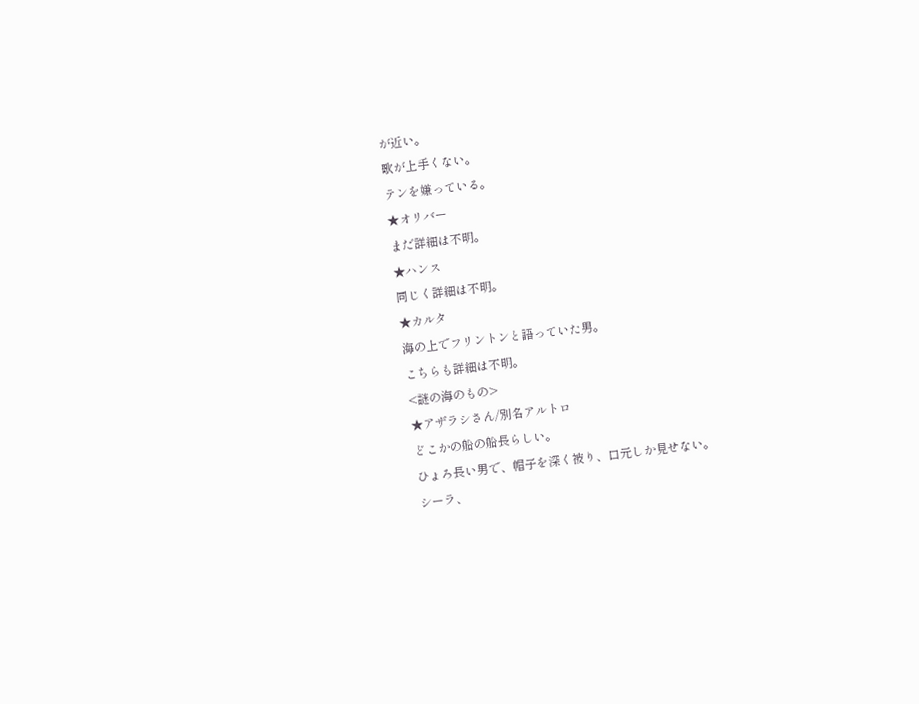が近い。
歌が上手くない。
テンを嫌っている。
★オリバー
まだ詳細は不明。
★ハンス
同じく詳細は不明。
★カルタ
海の上でフリントンと語っていた男。
こちらも詳細は不明。
<謎の海のもの>
★アザラシさん/別名アルトロ
どこかの船の船長らしい。
ひょろ長い男で、帽子を深く被り、口元しか見せない。
シーラ、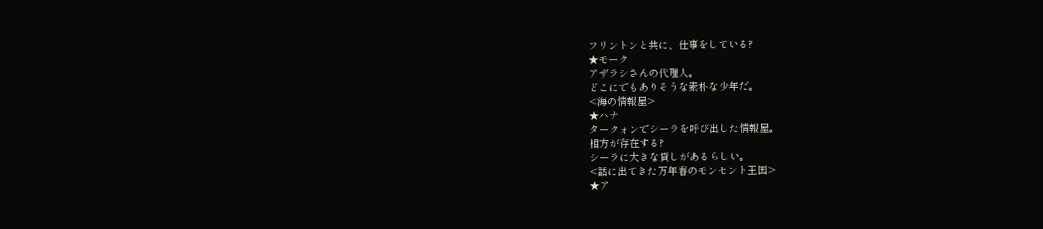フリントンと共に、仕事をしている?
★モーク
アザラシさんの代理人。
どこにでもありそうな素朴な少年だ。
<海の情報屋>
★ハナ
タークォンでシーラを呼び出した情報屋。
相方が存在する?
シーラに大きな貸しがあるらしい。
<話に出てきた万年春のモンセント王国>
★ア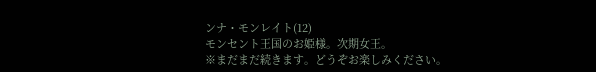ンナ・モンレイト(12)
モンセント王国のお姫様。次期女王。
※まだまだ続きます。どうぞお楽しみください。